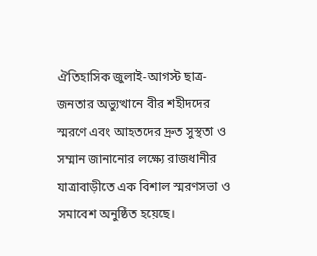ঐতিহাসিক জুলাই-আগস্ট ছাত্র-জনতার অভ্যুত্থানে বীর শহীদদের স্মরণে এবং আহতদের দ্রুত সুস্থতা ও সম্মান জানানোর লক্ষ্যে রাজধানীর যাত্রাবাড়ীতে এক বিশাল স্মরণসভা ও সমাবেশ অনুষ্ঠিত হয়েছে।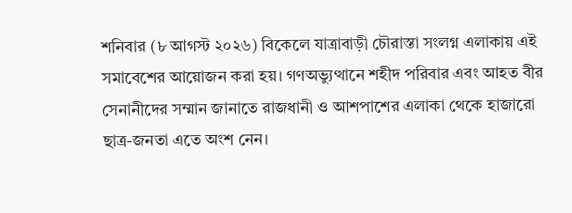শনিবার (৮ আগস্ট ২০২৬) বিকেলে যাত্রাবাড়ী চৌরাস্তা সংলগ্ন এলাকায় এই সমাবেশের আয়োজন করা হয়। গণঅভ্যুত্থানে শহীদ পরিবার এবং আহত বীর সেনানীদের সম্মান জানাতে রাজধানী ও আশপাশের এলাকা থেকে হাজারো ছাত্র-জনতা এতে অংশ নেন।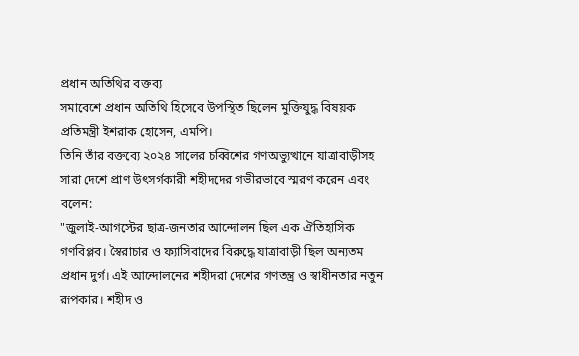প্রধান অতিথির বক্তব্য
সমাবেশে প্রধান অতিথি হিসেবে উপস্থিত ছিলেন মুক্তিযুদ্ধ বিষয়ক প্রতিমন্ত্রী ইশরাক হোসেন, এমপি।
তিনি তাঁর বক্তব্যে ২০২৪ সালের চব্বিশের গণঅভ্যুত্থানে যাত্রাবাড়ীসহ সারা দেশে প্রাণ উৎসর্গকারী শহীদদের গভীরভাবে স্মরণ করেন এবং বলেন:
"জুলাই-আগস্টের ছাত্র-জনতার আন্দোলন ছিল এক ঐতিহাসিক গণবিপ্লব। স্বৈরাচার ও ফ্যাসিবাদের বিরুদ্ধে যাত্রাবাড়ী ছিল অন্যতম প্রধান দুর্গ। এই আন্দোলনের শহীদরা দেশের গণতন্ত্র ও স্বাধীনতার নতুন রূপকার। শহীদ ও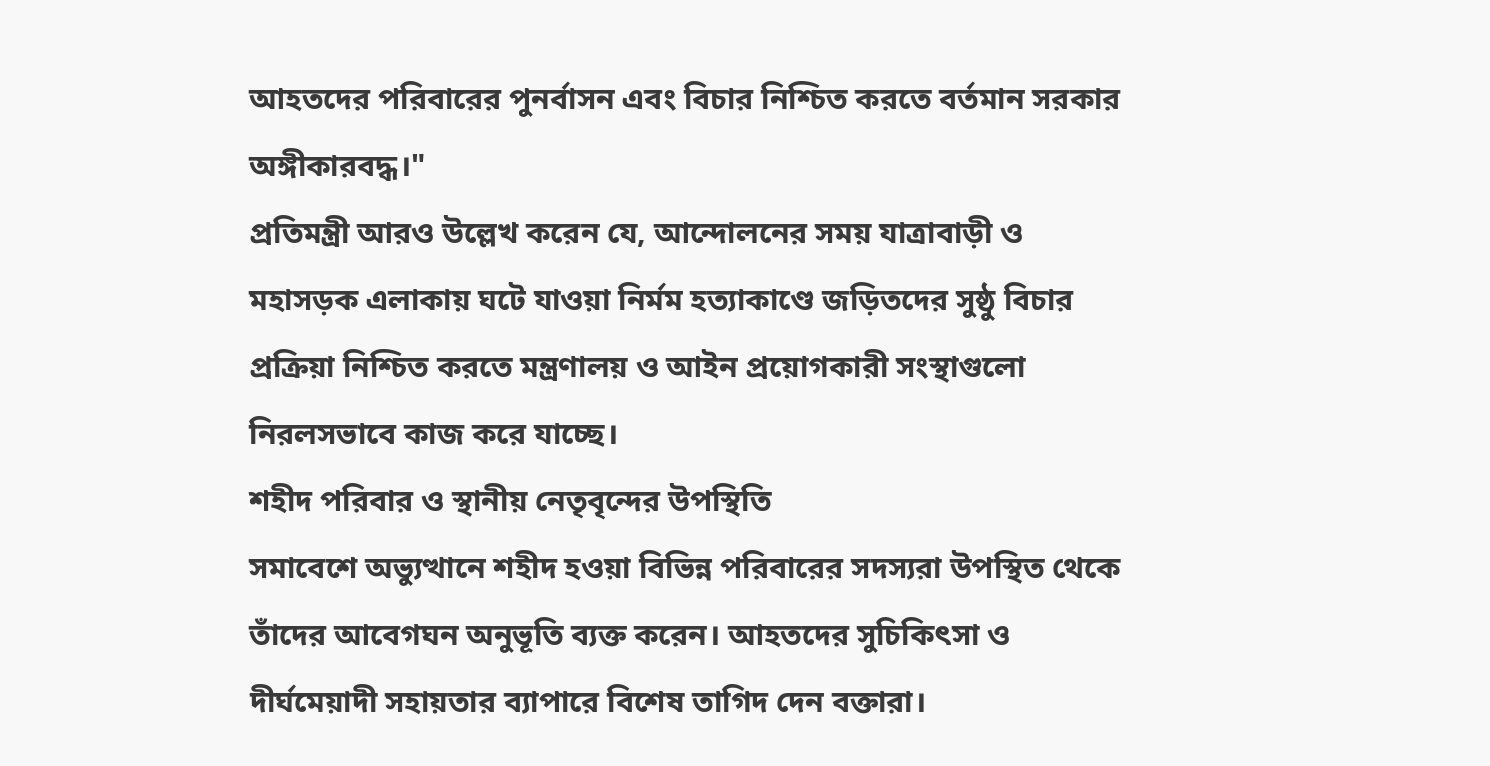আহতদের পরিবারের পুনর্বাসন এবং বিচার নিশ্চিত করতে বর্তমান সরকার অঙ্গীকারবদ্ধ।"
প্রতিমন্ত্রী আরও উল্লেখ করেন যে, আন্দোলনের সময় যাত্রাবাড়ী ও মহাসড়ক এলাকায় ঘটে যাওয়া নির্মম হত্যাকাণ্ডে জড়িতদের সুষ্ঠু বিচার প্রক্রিয়া নিশ্চিত করতে মন্ত্রণালয় ও আইন প্রয়োগকারী সংস্থাগুলো নিরলসভাবে কাজ করে যাচ্ছে।
শহীদ পরিবার ও স্থানীয় নেতৃবৃন্দের উপস্থিতি
সমাবেশে অভ্যুত্থানে শহীদ হওয়া বিভিন্ন পরিবারের সদস্যরা উপস্থিত থেকে তাঁদের আবেগঘন অনুভূতি ব্যক্ত করেন। আহতদের সুচিকিৎসা ও দীর্ঘমেয়াদী সহায়তার ব্যাপারে বিশেষ তাগিদ দেন বক্তারা।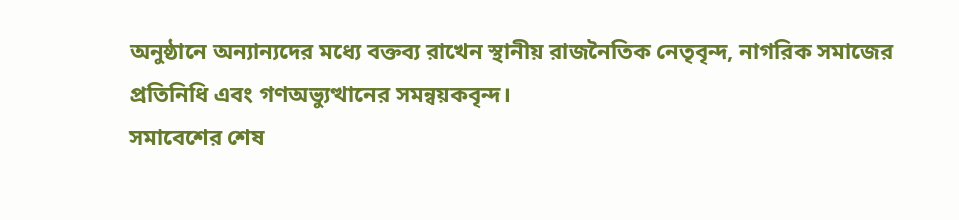অনুষ্ঠানে অন্যান্যদের মধ্যে বক্তব্য রাখেন স্থানীয় রাজনৈতিক নেতৃবৃন্দ, নাগরিক সমাজের প্রতিনিধি এবং গণঅভ্যুত্থানের সমন্বয়কবৃন্দ।
সমাবেশের শেষ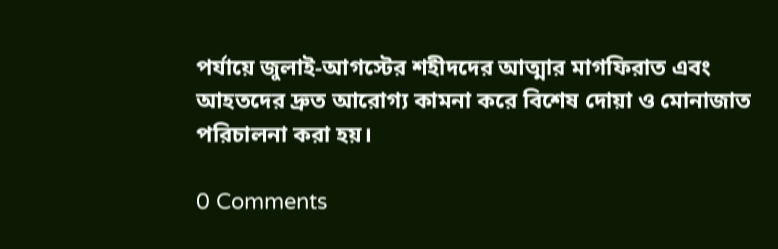পর্যায়ে জুলাই-আগস্টের শহীদদের আত্মার মাগফিরাত এবং আহতদের দ্রুত আরোগ্য কামনা করে বিশেষ দোয়া ও মোনাজাত পরিচালনা করা হয়।

0 Comments